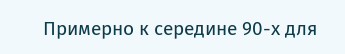Примерно к середине 90-х для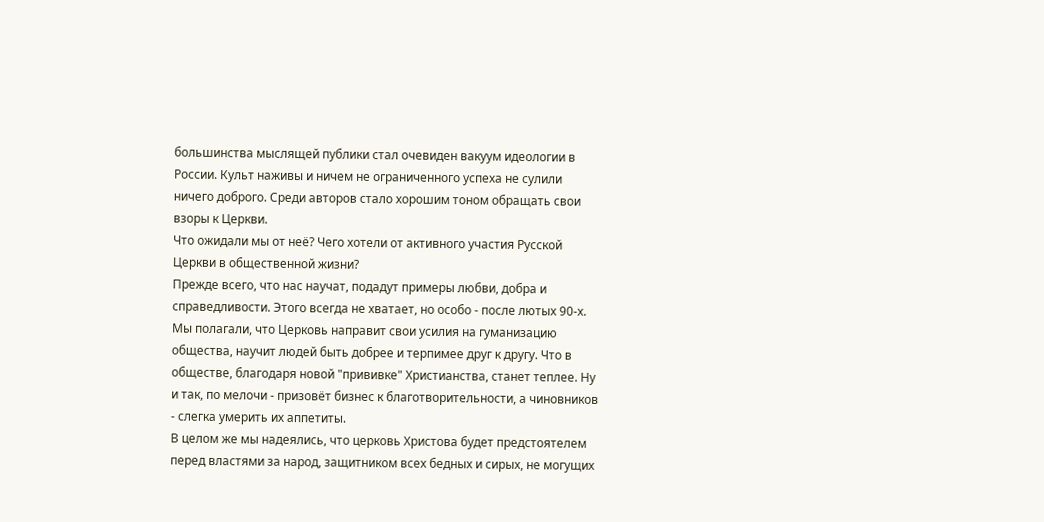большинства мыслящей публики стал очевиден вакуум идеологии в России. Культ наживы и ничем не ограниченного успеха не сулили ничего доброго. Среди авторов стало хорошим тоном обращать свои взоры к Церкви.
Что ожидали мы от неё? Чего хотели от активного участия Русской Церкви в общественной жизни?
Прежде всего, что нас научат, подадут примеры любви, добра и справедливости. Этого всегда не хватает, но особо - после лютых 90-х.
Мы полагали, что Церковь направит свои усилия на гуманизацию общества, научит людей быть добрее и терпимее друг к другу. Что в обществе, благодаря новой "прививке" Христианства, станет теплее. Ну и так, по мелочи - призовёт бизнес к благотворительности, а чиновников - слегка умерить их аппетиты.
В целом же мы надеялись, что церковь Христова будет предстоятелем перед властями за народ, защитником всех бедных и сирых, не могущих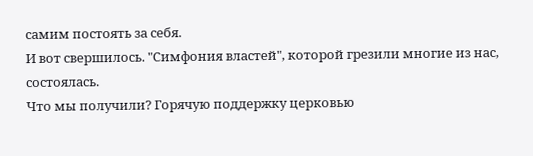самим постоять за себя.
И вот свершилось. "Симфония властей", которой грезили многие из нас, состоялась.
Что мы получили? Горячую поддержку церковью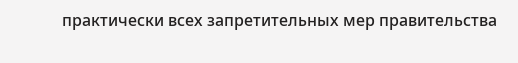практически всех запретительных мер правительства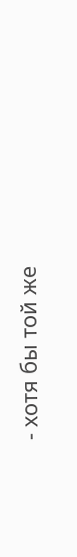- хотя бы той же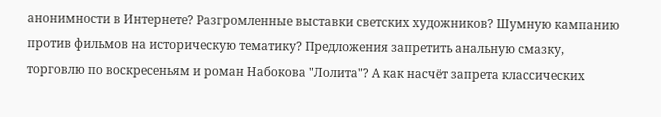анонимности в Интернете? Разгромленные выставки светских художников? Шумную кампанию против фильмов на историческую тематику? Предложения запретить анальную смазку, торговлю по воскресеньям и роман Набокова "Лолита"? А как насчёт запрета классических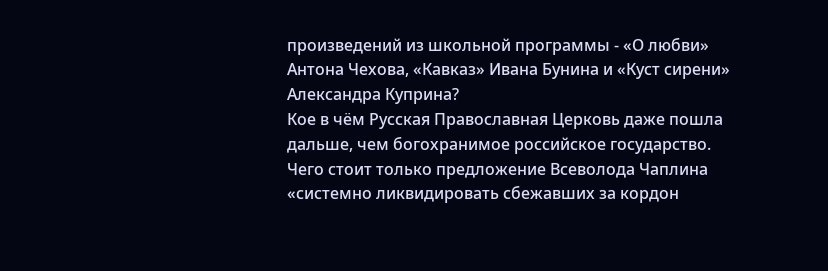произведений из школьной программы - «О любви» Антона Чехова, «Кавказ» Ивана Бунина и «Куст сирени» Александра Куприна?
Кое в чём Русская Православная Церковь даже пошла дальше, чем богохранимое российское государство. Чего стоит только предложение Всеволода Чаплина «системно ликвидировать сбежавших за кордон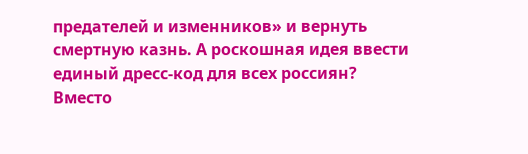предателей и изменников» и вернуть смертную казнь. А роскошная идея ввести единый дресс-код для всех россиян?
Вместо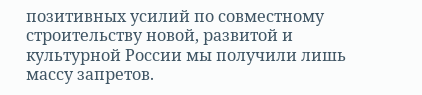позитивных усилий по совместному строительству новой, развитой и культурной России мы получили лишь массу запретов.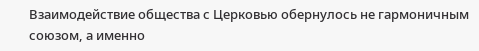Взаимодействие общества с Церковью обернулось не гармоничным союзом, а именно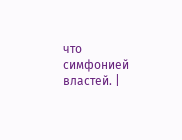что симфонией властей. |